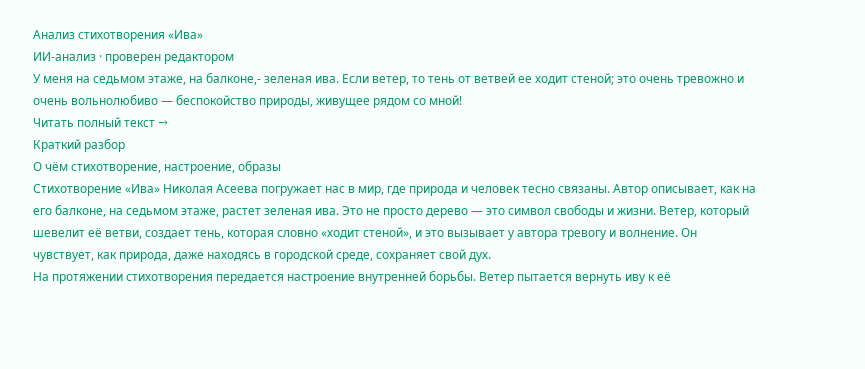Анализ стихотворения «Ива»
ИИ-анализ · проверен редактором
У меня на седьмом этаже, на балконе,- зеленая ива. Если ветер, то тень от ветвей ее ходит стеной; это очень тревожно и очень вольнолюбиво — беспокойство природы, живущее рядом со мной!
Читать полный текст →
Краткий разбор
О чём стихотворение, настроение, образы
Стихотворение «Ива» Николая Асеева погружает нас в мир, где природа и человек тесно связаны. Автор описывает, как на его балконе, на седьмом этаже, растет зеленая ива. Это не просто дерево — это символ свободы и жизни. Ветер, который шевелит её ветви, создает тень, которая словно «ходит стеной», и это вызывает у автора тревогу и волнение. Он чувствует, как природа, даже находясь в городской среде, сохраняет свой дух.
На протяжении стихотворения передается настроение внутренней борьбы. Ветер пытается вернуть иву к её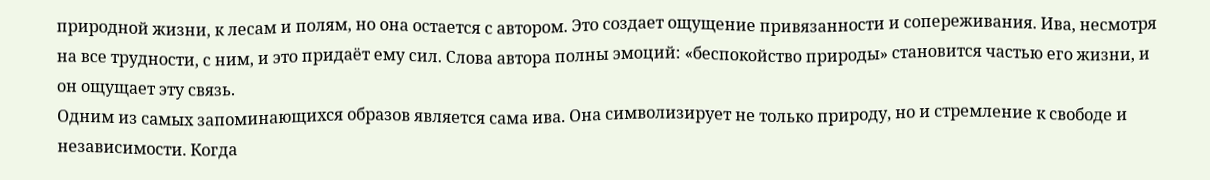природной жизни, к лесам и полям, но она остается с автором. Это создает ощущение привязанности и сопереживания. Ива, несмотря на все трудности, с ним, и это придаёт ему сил. Слова автора полны эмоций: «беспокойство природы» становится частью его жизни, и он ощущает эту связь.
Одним из самых запоминающихся образов является сама ива. Она символизирует не только природу, но и стремление к свободе и независимости. Когда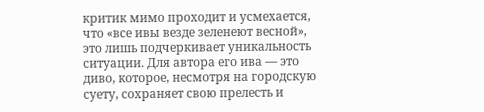критик мимо проходит и усмехается, что «все ивы везде зеленеют весной», это лишь подчеркивает уникальность ситуации. Для автора его ива — это диво, которое, несмотря на городскую суету, сохраняет свою прелесть и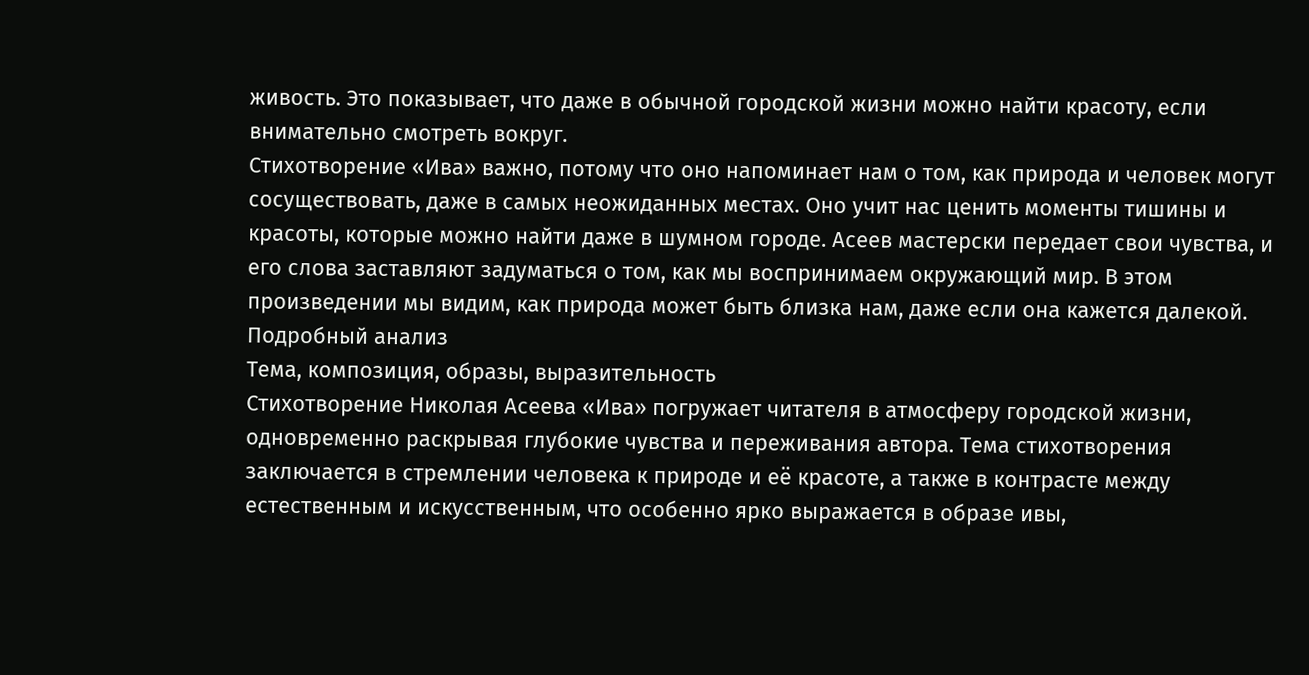живость. Это показывает, что даже в обычной городской жизни можно найти красоту, если внимательно смотреть вокруг.
Стихотворение «Ива» важно, потому что оно напоминает нам о том, как природа и человек могут сосуществовать, даже в самых неожиданных местах. Оно учит нас ценить моменты тишины и красоты, которые можно найти даже в шумном городе. Асеев мастерски передает свои чувства, и его слова заставляют задуматься о том, как мы воспринимаем окружающий мир. В этом произведении мы видим, как природа может быть близка нам, даже если она кажется далекой.
Подробный анализ
Тема, композиция, образы, выразительность
Стихотворение Николая Асеева «Ива» погружает читателя в атмосферу городской жизни, одновременно раскрывая глубокие чувства и переживания автора. Тема стихотворения заключается в стремлении человека к природе и её красоте, а также в контрасте между естественным и искусственным, что особенно ярко выражается в образе ивы,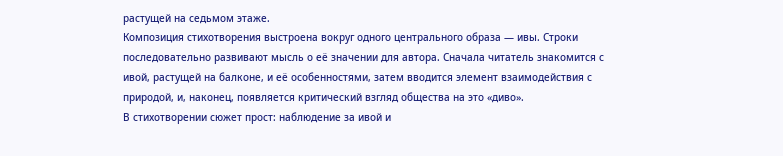растущей на седьмом этаже.
Композиция стихотворения выстроена вокруг одного центрального образа — ивы. Строки последовательно развивают мысль о её значении для автора. Сначала читатель знакомится с ивой, растущей на балконе, и её особенностями, затем вводится элемент взаимодействия с природой, и, наконец, появляется критический взгляд общества на это «диво».
В стихотворении сюжет прост: наблюдение за ивой и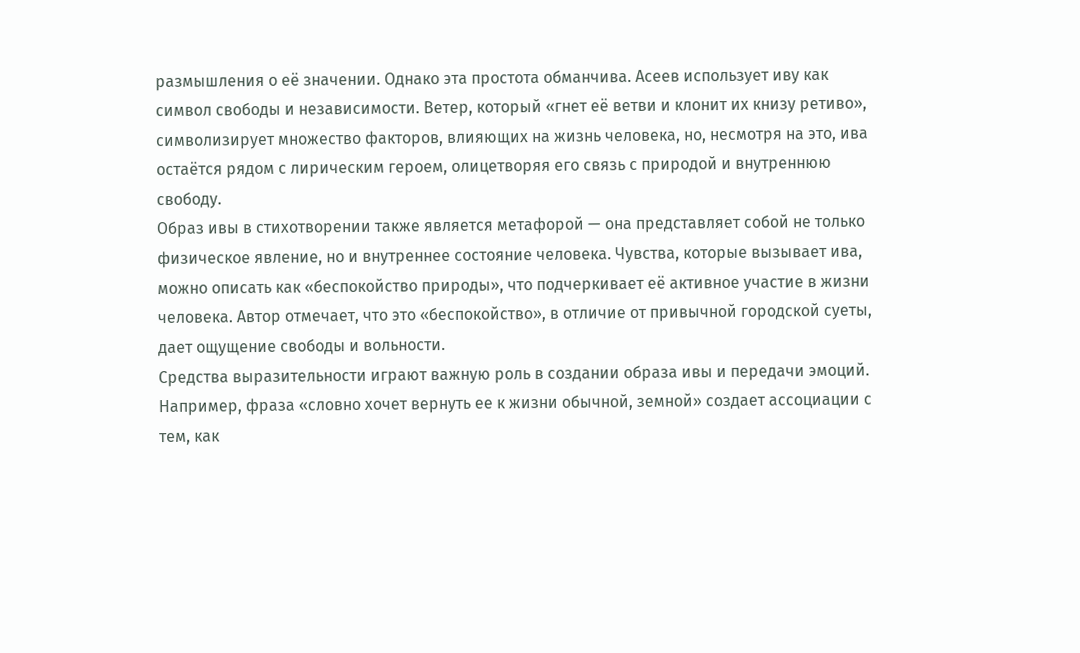размышления о её значении. Однако эта простота обманчива. Асеев использует иву как символ свободы и независимости. Ветер, который «гнет её ветви и клонит их книзу ретиво», символизирует множество факторов, влияющих на жизнь человека, но, несмотря на это, ива остаётся рядом с лирическим героем, олицетворяя его связь с природой и внутреннюю свободу.
Образ ивы в стихотворении также является метафорой — она представляет собой не только физическое явление, но и внутреннее состояние человека. Чувства, которые вызывает ива, можно описать как «беспокойство природы», что подчеркивает её активное участие в жизни человека. Автор отмечает, что это «беспокойство», в отличие от привычной городской суеты, дает ощущение свободы и вольности.
Средства выразительности играют важную роль в создании образа ивы и передачи эмоций. Например, фраза «словно хочет вернуть ее к жизни обычной, земной» создает ассоциации с тем, как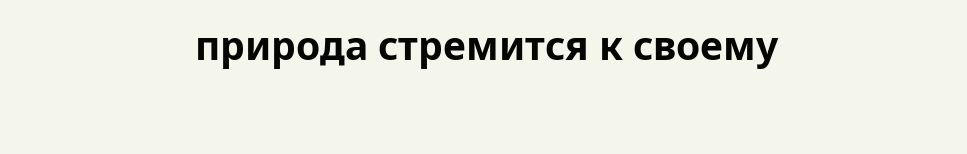природа стремится к своему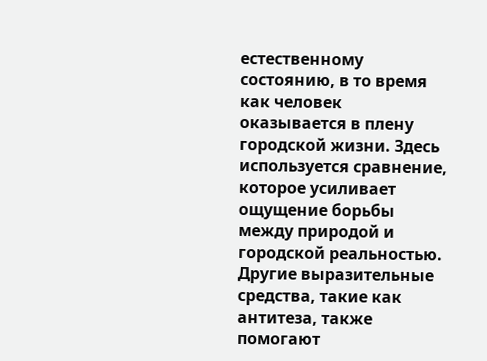естественному состоянию, в то время как человек оказывается в плену городской жизни. Здесь используется сравнение, которое усиливает ощущение борьбы между природой и городской реальностью.
Другие выразительные средства, такие как антитеза, также помогают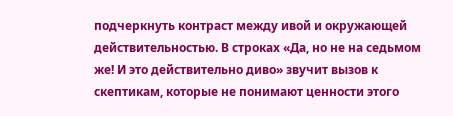подчеркнуть контраст между ивой и окружающей действительностью. В строках «Да, но не на седьмом же! И это действительно диво» звучит вызов к скептикам, которые не понимают ценности этого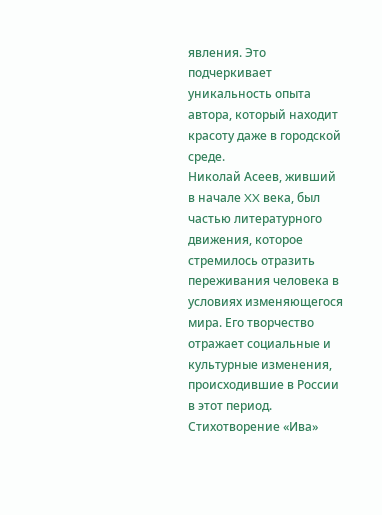явления. Это подчеркивает уникальность опыта автора, который находит красоту даже в городской среде.
Николай Асеев, живший в начале XX века, был частью литературного движения, которое стремилось отразить переживания человека в условиях изменяющегося мира. Его творчество отражает социальные и культурные изменения, происходившие в России в этот период. Стихотворение «Ива»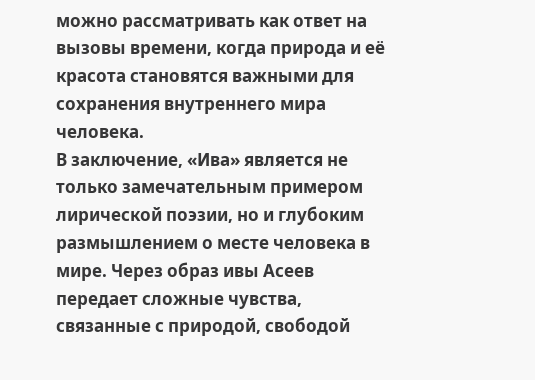можно рассматривать как ответ на вызовы времени, когда природа и её красота становятся важными для сохранения внутреннего мира человека.
В заключение, «Ива» является не только замечательным примером лирической поэзии, но и глубоким размышлением о месте человека в мире. Через образ ивы Асеев передает сложные чувства, связанные с природой, свободой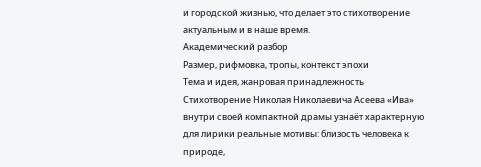и городской жизнью, что делает это стихотворение актуальным и в наше время.
Академический разбор
Размер, рифмовка, тропы, контекст эпохи
Тема и идея, жанровая принадлежность
Стихотворение Николая Николаевича Асеева «Ива» внутри своей компактной драмы узнаёт характерную для лирики реальные мотивы: близость человека к природе,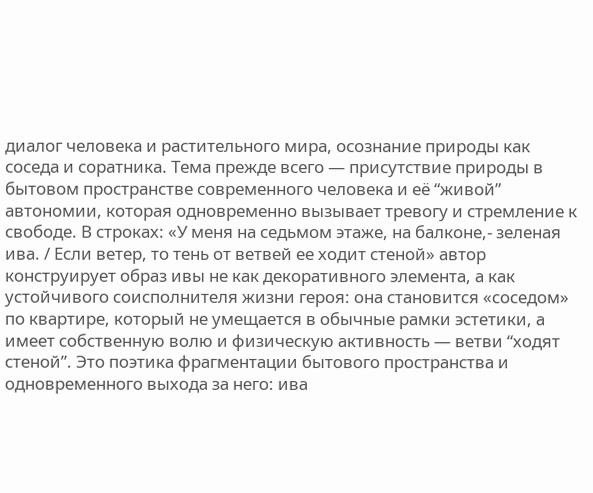диалог человека и растительного мира, осознание природы как соседа и соратника. Тема прежде всего — присутствие природы в бытовом пространстве современного человека и её “живой” автономии, которая одновременно вызывает тревогу и стремление к свободе. В строках: «У меня на седьмом этаже, на балконе,- зеленая ива. / Если ветер, то тень от ветвей ее ходит стеной» автор конструирует образ ивы не как декоративного элемента, а как устойчивого соисполнителя жизни героя: она становится «соседом» по квартире, который не умещается в обычные рамки эстетики, а имеет собственную волю и физическую активность — ветви “ходят стеной”. Это поэтика фрагментации бытового пространства и одновременного выхода за него: ива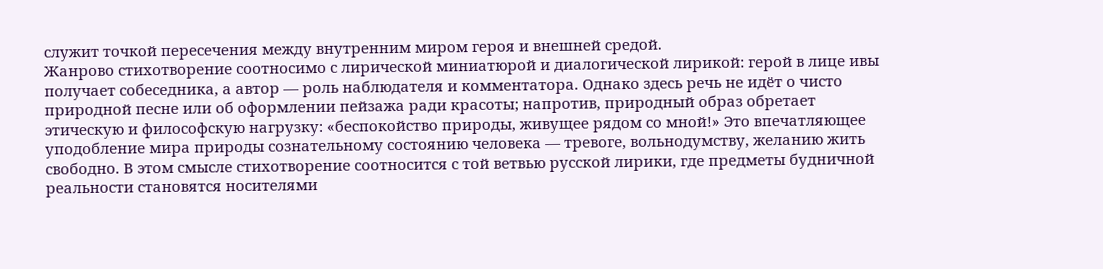служит точкой пересечения между внутренним миром героя и внешней средой.
Жанрово стихотворение соотносимо с лирической миниатюрой и диалогической лирикой: герой в лице ивы получает собеседника, а автор — роль наблюдателя и комментатора. Однако здесь речь не идёт о чисто природной песне или об оформлении пейзажа ради красоты; напротив, природный образ обретает этическую и философскую нагрузку: «беспокойство природы, живущее рядом со мной!» Это впечатляющее уподобление мира природы сознательному состоянию человека — тревоге, вольнодумству, желанию жить свободно. В этом смысле стихотворение соотносится с той ветвью русской лирики, где предметы будничной реальности становятся носителями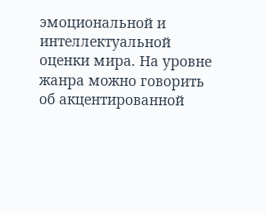эмоциональной и интеллектуальной оценки мира. На уровне жанра можно говорить об акцентированной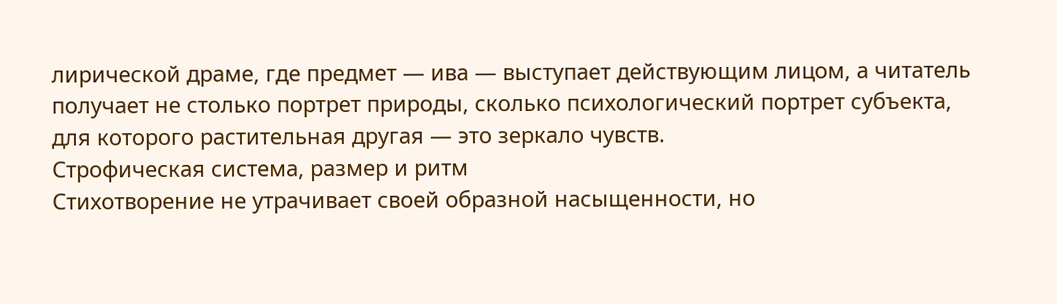лирической драме, где предмет — ива — выступает действующим лицом, а читатель получает не столько портрет природы, сколько психологический портрет субъекта, для которого растительная другая — это зеркало чувств.
Строфическая система, размер и ритм
Стихотворение не утрачивает своей образной насыщенности, но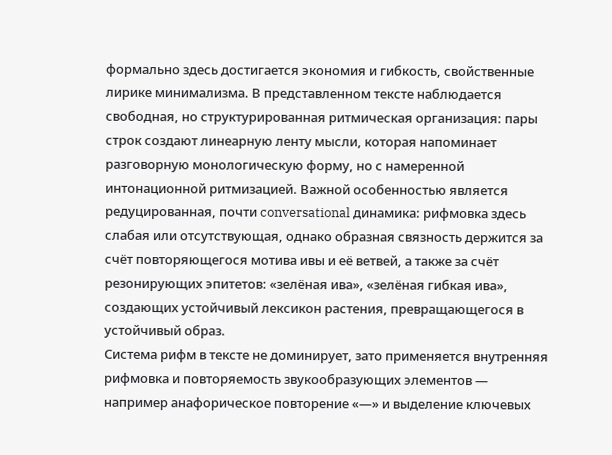формально здесь достигается экономия и гибкость, свойственные лирике минимализма. В представленном тексте наблюдается свободная, но структурированная ритмическая организация: пары строк создают линеарную ленту мысли, которая напоминает разговорную монологическую форму, но с намеренной интонационной ритмизацией. Важной особенностью является редуцированная, почти conversational динамика: рифмовка здесь слабая или отсутствующая, однако образная связность держится за счёт повторяющегося мотива ивы и её ветвей, а также за счёт резонирующих эпитетов: «зелёная ива», «зелёная гибкая ива», создающих устойчивый лексикон растения, превращающегося в устойчивый образ.
Система рифм в тексте не доминирует, зато применяется внутренняя рифмовка и повторяемость звукообразующих элементов — например анафорическое повторение «—» и выделение ключевых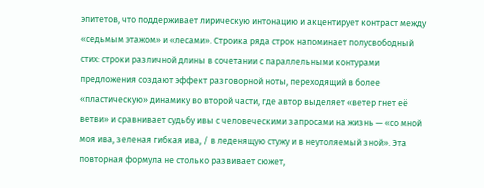эпитетов, что поддерживает лирическую интонацию и акцентирует контраст между «седьмым этажом» и «лесами». Строика ряда строк напоминает полусвободный стих: строки различной длины в сочетании с параллельными контурами предложения создают эффект разговорной ноты, переходящий в более «пластическую» динамику во второй части, где автор выделяет «ветер гнет её ветви» и сравнивает судьбу ивы с человеческими запросами на жизнь — «со мной моя ива, зеленая гибкая ива, / в леденящую стужу и в неутоляемый зной». Эта повторная формула не столько развивает сюжет,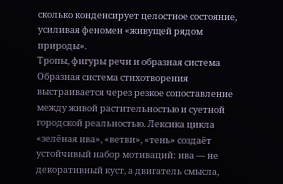сколько конденсирует целостное состояние, усиливая феномен «живущей рядом природы».
Тропы, фигуры речи и образная система
Образная система стихотворения выстраивается через резкое сопоставление между живой растительностью и суетной городской реальностью. Лексика цикла «зелёная ива», «ветви», «тень» создаёт устойчивый набор мотиваций: ива — не декоративный куст, а двигатель смысла,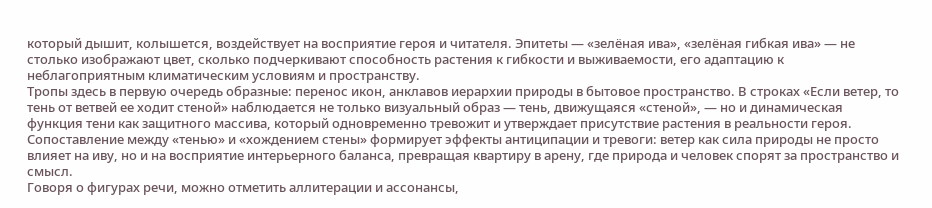который дышит, колышется, воздействует на восприятие героя и читателя. Эпитеты — «зелёная ива», «зелёная гибкая ива» — не столько изображают цвет, сколько подчеркивают способность растения к гибкости и выживаемости, его адаптацию к неблагоприятным климатическим условиям и пространству.
Тропы здесь в первую очередь образные: перенос икон, анклавов иерархии природы в бытовое пространство. В строках «Если ветер, то тень от ветвей ее ходит стеной» наблюдается не только визуальный образ — тень, движущаяся «стеной», — но и динамическая функция тени как защитного массива, который одновременно тревожит и утверждает присутствие растения в реальности героя. Сопоставление между «тенью» и «хождением стены» формирует эффекты антиципации и тревоги: ветер как сила природы не просто влияет на иву, но и на восприятие интерьерного баланса, превращая квартиру в арену, где природа и человек спорят за пространство и смысл.
Говоря о фигурах речи, можно отметить аллитерации и ассонансы,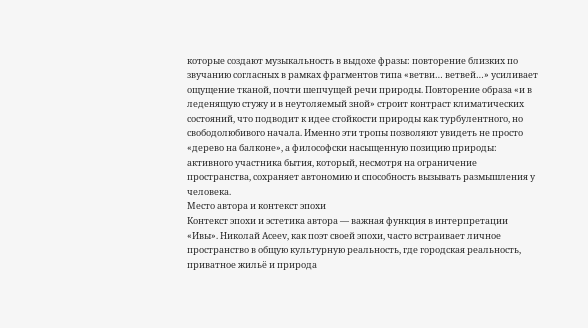которые создают музыкальность в выдохе фразы: повторение близких по звучанию согласных в рамках фрагментов типа «ветви… ветвей…» усиливает ощущение тканой, почти шепчущей речи природы. Повторение образа «и в леденящую стужу и в неутоляемый зной» строит контраст климатических состояний, что подводит к идее стойкости природы как турбулентного, но свободолюбивого начала. Именно эти тропы позволяют увидеть не просто «дерево на балконе», а философски насыщенную позицию природы: активного участника бытия, который, несмотря на ограничение пространства, сохраняет автономию и способность вызывать размышления у человека.
Место автора и контекст эпохи
Контекст эпохи и эстетика автора — важная функция в интерпретации «Ивы». Николай Асееv, как поэт своей эпохи, часто встраивает личное пространство в общую культурную реальность, где городская реальность, приватное жильё и природа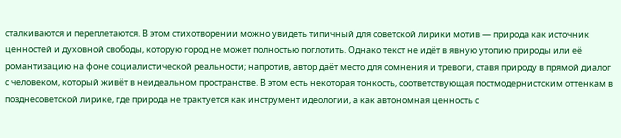сталкиваются и переплетаются. В этом стихотворении можно увидеть типичный для советской лирики мотив — природа как источник ценностей и духовной свободы, которую город не может полностью поглотить. Однако текст не идёт в явную утопию природы или её романтизацию на фоне социалистической реальности; напротив, автор даёт место для сомнения и тревоги, ставя природу в прямой диалог с человеком, который живёт в неидеальном пространстве. В этом есть некоторая тонкость, соответствующая постмодернистским оттенкам в позднесоветской лирике, где природа не трактуется как инструмент идеологии, а как автономная ценность с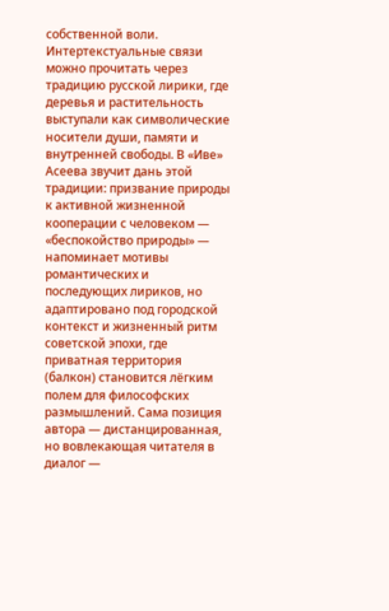собственной воли.
Интертекстуальные связи можно прочитать через традицию русской лирики, где деревья и растительность выступали как символические носители души, памяти и внутренней свободы. В «Иве» Асеева звучит дань этой традиции: призвание природы к активной жизненной кооперации с человеком — «беспокойство природы» — напоминает мотивы романтических и последующих лириков, но адаптировано под городской контекст и жизненный ритм советской эпохи, где приватная территория (балкон) становится лёгким полем для философских размышлений. Сама позиция автора — дистанцированная, но вовлекающая читателя в диалог —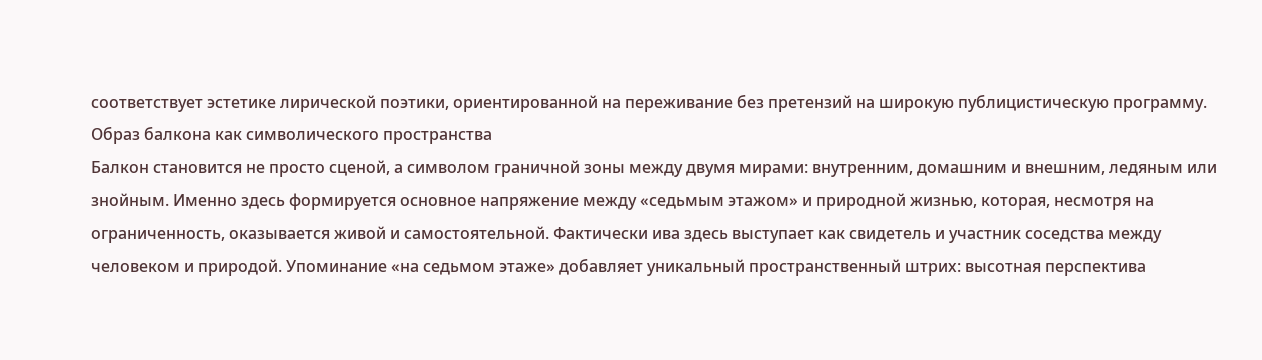соответствует эстетике лирической поэтики, ориентированной на переживание без претензий на широкую публицистическую программу.
Образ балкона как символического пространства
Балкон становится не просто сценой, а символом граничной зоны между двумя мирами: внутренним, домашним и внешним, ледяным или знойным. Именно здесь формируется основное напряжение между «седьмым этажом» и природной жизнью, которая, несмотря на ограниченность, оказывается живой и самостоятельной. Фактически ива здесь выступает как свидетель и участник соседства между человеком и природой. Упоминание «на седьмом этаже» добавляет уникальный пространственный штрих: высотная перспектива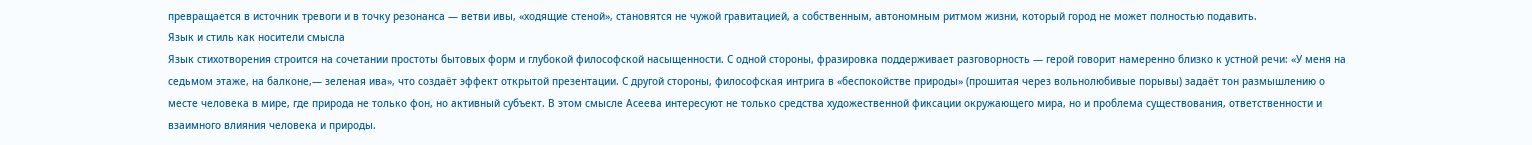превращается в источник тревоги и в точку резонанса — ветви ивы, «ходящие стеной», становятся не чужой гравитацией, а собственным, автономным ритмом жизни, который город не может полностью подавить.
Язык и стиль как носители смысла
Язык стихотворения строится на сочетании простоты бытовых форм и глубокой философской насыщенности. С одной стороны, фразировка поддерживает разговорность — герой говорит намеренно близко к устной речи: «У меня на седьмом этаже, на балконе,— зеленая ива», что создаёт эффект открытой презентации. С другой стороны, философская интрига в «беспокойстве природы» (прошитая через вольнолюбивые порывы) задаёт тон размышлению о месте человека в мире, где природа не только фон, но активный субъект. В этом смысле Асеева интересуют не только средства художественной фиксации окружающего мира, но и проблема существования, ответственности и взаимного влияния человека и природы.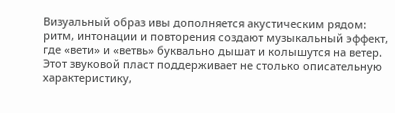Визуальный образ ивы дополняется акустическим рядом: ритм, интонации и повторения создают музыкальный эффект, где «вети» и «ветвь» буквально дышат и колышутся на ветер. Этот звуковой пласт поддерживает не столько описательную характеристику,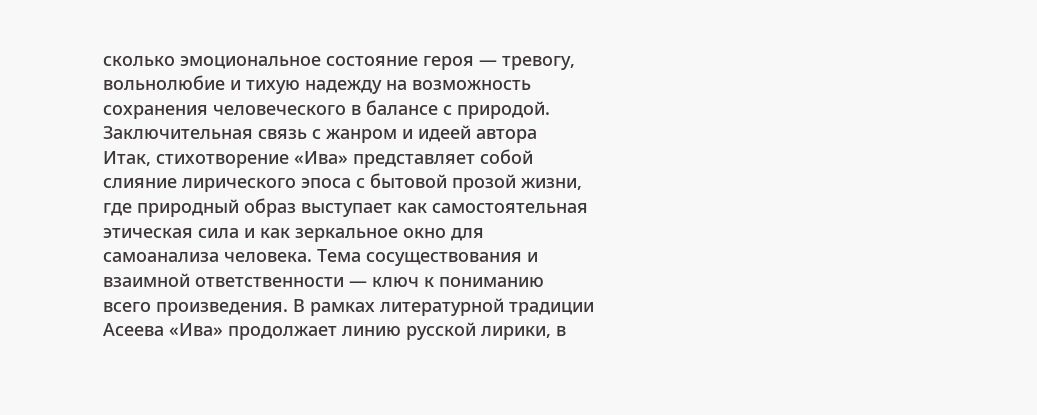сколько эмоциональное состояние героя — тревогу, вольнолюбие и тихую надежду на возможность сохранения человеческого в балансе с природой.
Заключительная связь с жанром и идеей автора
Итак, стихотворение «Ива» представляет собой слияние лирического эпоса с бытовой прозой жизни, где природный образ выступает как самостоятельная этическая сила и как зеркальное окно для самоанализа человека. Тема сосуществования и взаимной ответственности — ключ к пониманию всего произведения. В рамках литературной традиции Асеева «Ива» продолжает линию русской лирики, в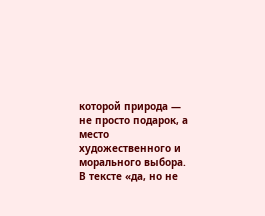которой природа — не просто подарок, а место художественного и морального выбора. В тексте «да, но не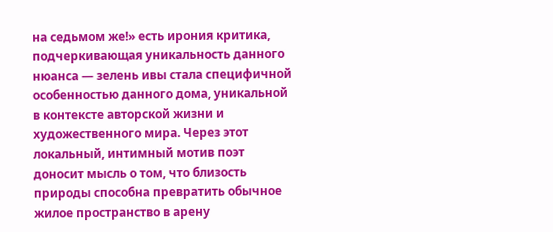на седьмом же!» есть ирония критика, подчеркивающая уникальность данного нюанса — зелень ивы стала специфичной особенностью данного дома, уникальной в контексте авторской жизни и художественного мира. Через этот локальный, интимный мотив поэт доносит мысль о том, что близость природы способна превратить обычное жилое пространство в арену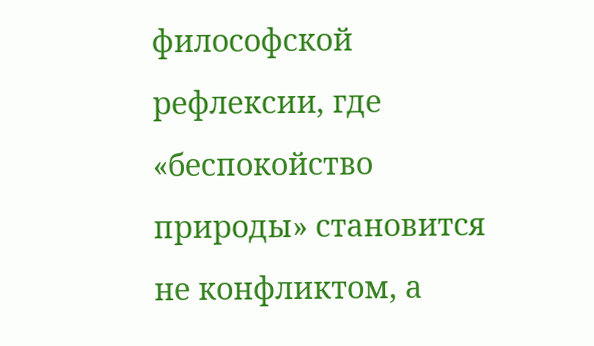философской рефлексии, где «беспокойство природы» становится не конфликтом, а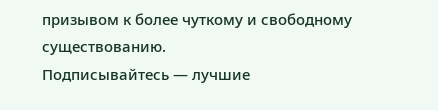призывом к более чуткому и свободному существованию.
Подписывайтесь — лучшие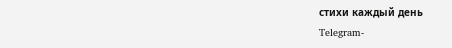стихи каждый день
Telegram-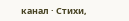канал · Стихи,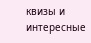квизы и интересные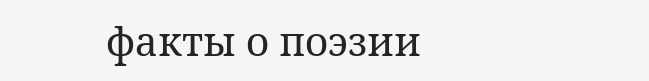факты о поэзии